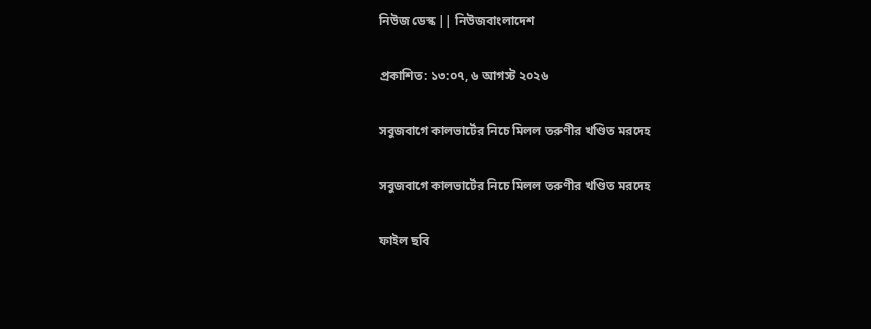নিউজ ডেস্ক || নিউজবাংলাদেশ

প্রকাশিত: ১৩:০৭, ৬ আগস্ট ২০২৬

সবুজবাগে কালভার্টের নিচে মিলল তরুণীর খণ্ডিত মরদেহ

সবুজবাগে কালভার্টের নিচে মিলল তরুণীর খণ্ডিত মরদেহ

ফাইল ছবি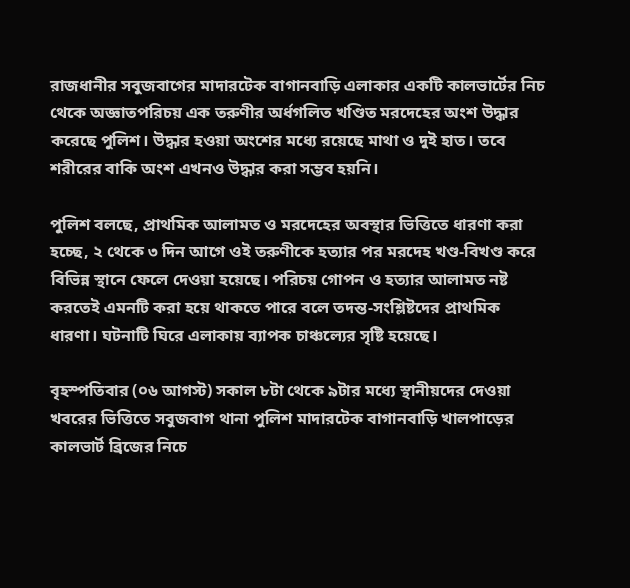রাজধানীর সবুজবাগের মাদারটেক বাগানবাড়ি এলাকার একটি কালভার্টের নিচ থেকে অজ্ঞাতপরিচয় এক তরুণীর অর্ধগলিত খণ্ডিত মরদেহের অংশ উদ্ধার করেছে পুলিশ। উদ্ধার হওয়া অংশের মধ্যে রয়েছে মাথা ও দুই হাত। তবে শরীরের বাকি অংশ এখনও উদ্ধার করা সম্ভব হয়নি।

পুলিশ বলছে, প্রাথমিক আলামত ও মরদেহের অবস্থার ভিত্তিতে ধারণা করা হচ্ছে, ২ থেকে ৩ দিন আগে ওই তরুণীকে হত্যার পর মরদেহ খণ্ড-বিখণ্ড করে বিভিন্ন স্থানে ফেলে দেওয়া হয়েছে। পরিচয় গোপন ও হত্যার আলামত নষ্ট করতেই এমনটি করা হয়ে থাকতে পারে বলে তদন্ত-সংশ্লিষ্টদের প্রাথমিক ধারণা। ঘটনাটি ঘিরে এলাকায় ব্যাপক চাঞ্চল্যের সৃষ্টি হয়েছে।

বৃহস্পতিবার (০৬ আগস্ট) সকাল ৮টা থেকে ৯টার মধ্যে স্থানীয়দের দেওয়া খবরের ভিত্তিতে সবুজবাগ থানা পুলিশ মাদারটেক বাগানবাড়ি খালপাড়ের কালভার্ট ব্রিজের নিচে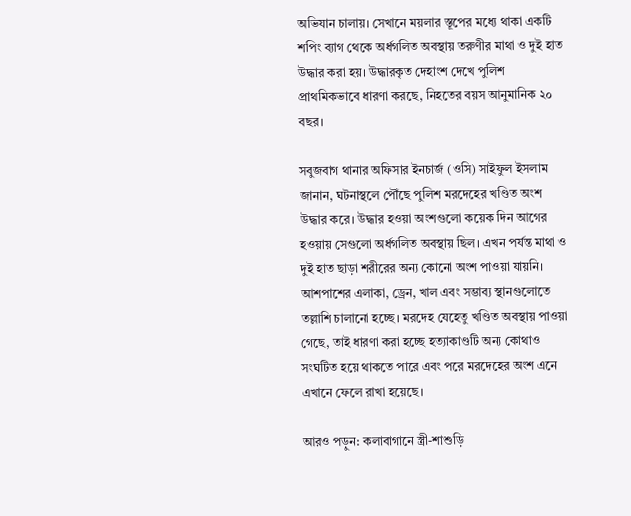অভিযান চালায়। সেখানে ময়লার স্তূপের মধ্যে থাকা একটি শপিং ব্যাগ থেকে অর্ধগলিত অবস্থায় তরুণীর মাথা ও দুই হাত উদ্ধার করা হয়। উদ্ধারকৃত দেহাংশ দেখে পুলিশ প্রাথমিকভাবে ধারণা করছে, নিহতের বয়স আনুমানিক ২০ বছর।

সবুজবাগ থানার অফিসার ইনচার্জ (ওসি) সাইফুল ইসলাম জানান, ঘটনাস্থলে পৌঁছে পুলিশ মরদেহের খণ্ডিত অংশ উদ্ধার করে। উদ্ধার হওয়া অংশগুলো কয়েক দিন আগের হওয়ায় সেগুলো অর্ধগলিত অবস্থায় ছিল। এখন পর্যন্ত মাথা ও দুই হাত ছাড়া শরীরের অন্য কোনো অংশ পাওয়া যায়নি। আশপাশের এলাকা, ড্রেন, খাল এবং সম্ভাব্য স্থানগুলোতে তল্লাশি চালানো হচ্ছে। মরদেহ যেহেতু খণ্ডিত অবস্থায় পাওয়া গেছে, তাই ধারণা করা হচ্ছে হত্যাকাণ্ডটি অন্য কোথাও সংঘটিত হয়ে থাকতে পারে এবং পরে মরদেহের অংশ এনে এখানে ফেলে রাখা হয়েছে।

আরও পড়ুন: কলাবাগানে স্ত্রী-শাশুড়ি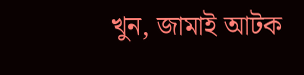খুন, জামাই আটক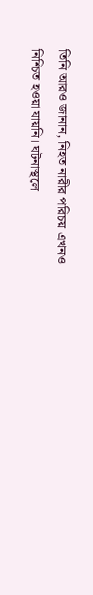তিনি আরও জানান, নিহত নারীর পরিচয় এখনও নিশ্চিত হওয়া যায়নি। ঘটনাস্থলে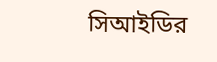সিআইডির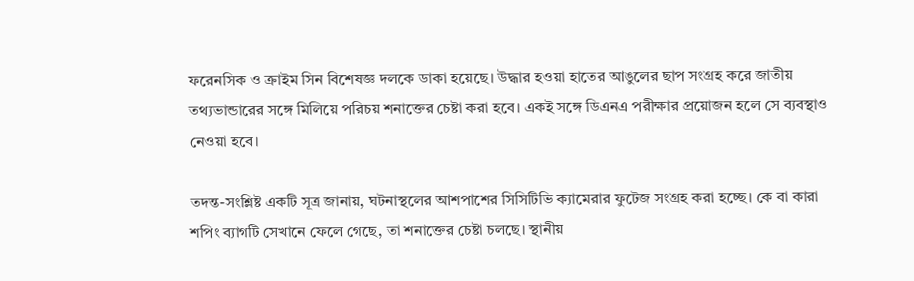ফরেনসিক ও ক্রাইম সিন বিশেষজ্ঞ দলকে ডাকা হয়েছে। উদ্ধার হওয়া হাতের আঙুলের ছাপ সংগ্রহ করে জাতীয় তথ্যভান্ডারের সঙ্গে মিলিয়ে পরিচয় শনাক্তের চেষ্টা করা হবে। একই সঙ্গে ডিএনএ পরীক্ষার প্রয়োজন হলে সে ব্যবস্থাও নেওয়া হবে।

তদন্ত-সংশ্লিষ্ট একটি সূত্র জানায়, ঘটনাস্থলের আশপাশের সিসিটিভি ক্যামেরার ফুটেজ সংগ্রহ করা হচ্ছে। কে বা কারা শপিং ব্যাগটি সেখানে ফেলে গেছে, তা শনাক্তের চেষ্টা চলছে। স্থানীয়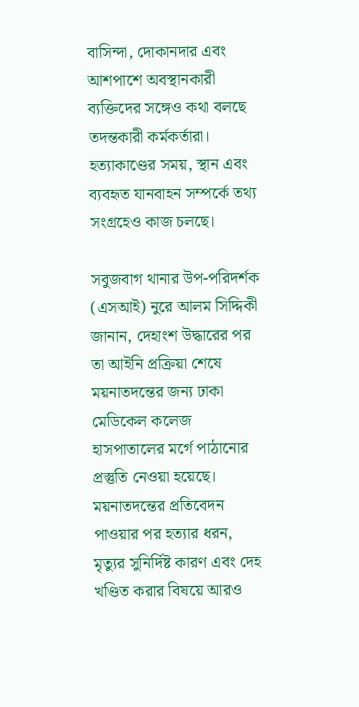বাসিন্দা, দোকানদার এবং আশপাশে অবস্থানকারী ব্যক্তিদের সঙ্গেও কথা বলছে তদন্তকারী কর্মকর্তারা। হত্যাকাণ্ডের সময়, স্থান এবং ব্যবহৃত যানবাহন সম্পর্কে তথ্য সংগ্রহেও কাজ চলছে।

সবুজবাগ থানার উপ-পরিদর্শক (এসআই) নুরে আলম সিদ্দিকী জানান, দেহাংশ উদ্ধারের পর তা আইনি প্রক্রিয়া শেষে ময়নাতদন্তের জন্য ঢাকা মেডিকেল কলেজ হাসপাতালের মর্গে পাঠানোর প্রস্তুতি নেওয়া হয়েছে। ময়নাতদন্তের প্রতিবেদন পাওয়ার পর হত্যার ধরন, মৃত্যুর সুনির্দিষ্ট কারণ এবং দেহ খণ্ডিত করার বিষয়ে আরও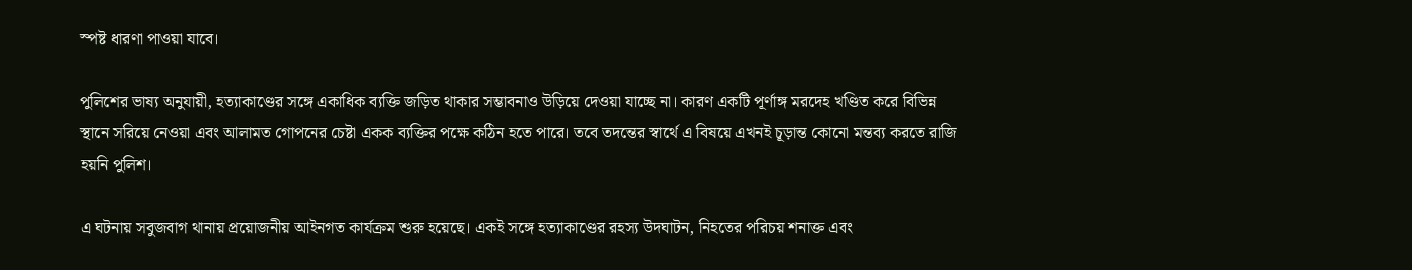স্পষ্ট ধারণা পাওয়া যাবে।

পুলিশের ভাষ্য অনুযায়ী, হত্যাকাণ্ডের সঙ্গে একাধিক ব্যক্তি জড়িত থাকার সম্ভাবনাও উড়িয়ে দেওয়া যাচ্ছে না। কারণ একটি পূর্ণাঙ্গ মরদেহ খণ্ডিত করে বিভিন্ন স্থানে সরিয়ে নেওয়া এবং আলামত গোপনের চেষ্টা একক ব্যক্তির পক্ষে কঠিন হতে পারে। তবে তদন্তের স্বার্থে এ বিষয়ে এখনই চূড়ান্ত কোনো মন্তব্য করতে রাজি হয়নি পুলিশ।

এ ঘটনায় সবুজবাগ থানায় প্রয়োজনীয় আইনগত কার্যক্রম শুরু হয়েছে। একই সঙ্গে হত্যাকাণ্ডের রহস্য উদঘাটন, নিহতের পরিচয় শনাক্ত এবং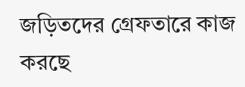জড়িতদের গ্রেফতারে কাজ করছে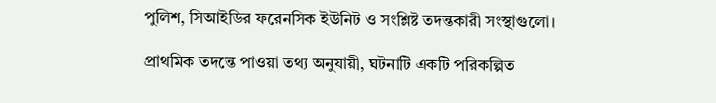পুলিশ, সিআইডির ফরেনসিক ইউনিট ও সংশ্লিষ্ট তদন্তকারী সংস্থাগুলো।

প্রাথমিক তদন্তে পাওয়া তথ্য অনুযায়ী, ঘটনাটি একটি পরিকল্পিত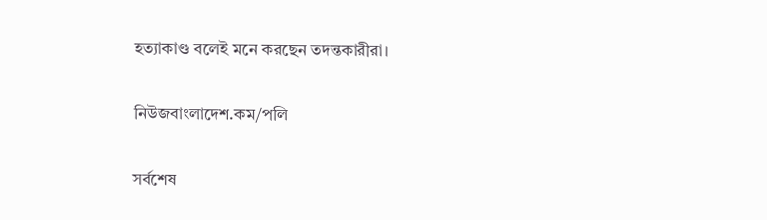হত্যাকাণ্ড বলেই মনে করছেন তদন্তকারীরা।

নিউজবাংলাদেশ.কম/পলি

সর্বশেষ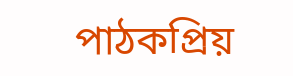পাঠকপ্রিয়